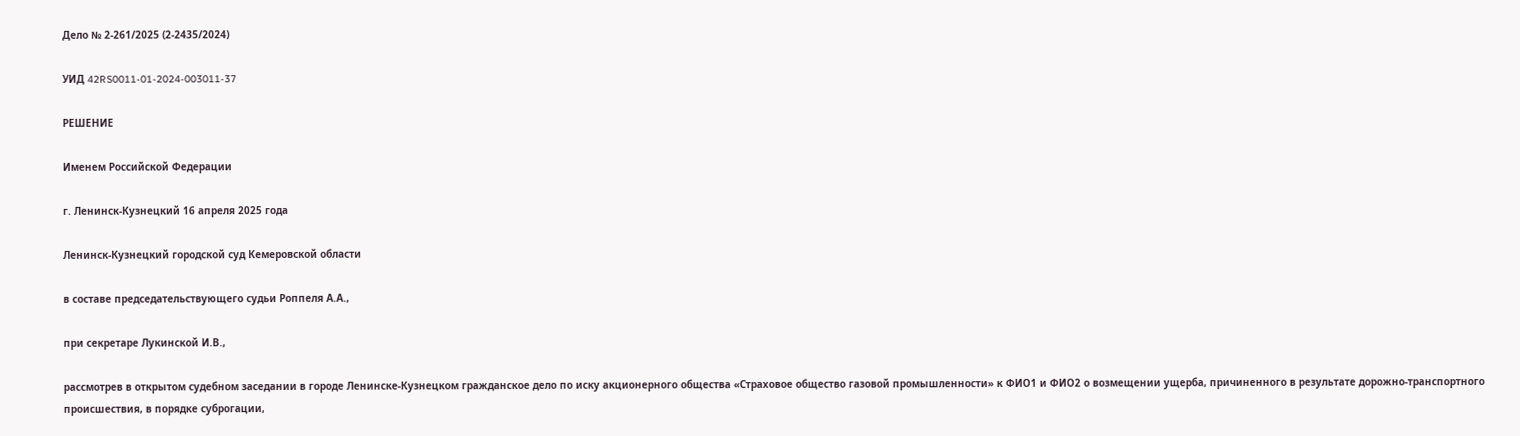Дело № 2-261/2025 (2-2435/2024)

УИД 42RS0011-01-2024-003011-37

РЕШЕНИЕ

Именем Российской Федерации

г. Ленинск-Кузнецкий 16 апреля 2025 года

Ленинск-Кузнецкий городской суд Кемеровской области

в составе председательствующего судьи Роппеля А.А.,

при секретаре Лукинской И.В.,

рассмотрев в открытом судебном заседании в городе Ленинске-Кузнецком гражданское дело по иску акционерного общества «Страховое общество газовой промышленности» к ФИО1 и ФИО2 о возмещении ущерба, причиненного в результате дорожно-транспортного происшествия, в порядке суброгации,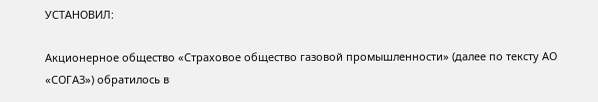УСТАНОВИЛ:

Акционерное общество «Страховое общество газовой промышленности» (далее по тексту АО «СОГАЗ») обратилось в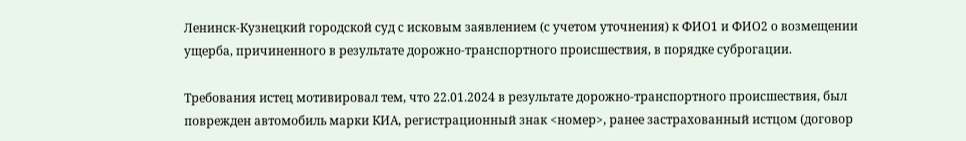Ленинск-Кузнецкий городской суд с исковым заявлением (с учетом уточнения) к ФИО1 и ФИО2 о возмещении ущерба, причиненного в результате дорожно-транспортного происшествия, в порядке суброгации.

Требования истец мотивировал тем, что 22.01.2024 в результате дорожно-транспортного происшествия, был поврежден автомобиль марки КИА, регистрационный знак <номер>, ранее застрахованный истцом (договор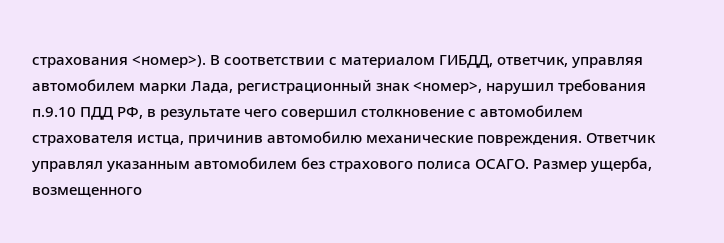страхования <номер>). В соответствии с материалом ГИБДД, ответчик, управляя автомобилем марки Лада, регистрационный знак <номер>, нарушил требования п.9.10 ПДД РФ, в результате чего совершил столкновение с автомобилем страхователя истца, причинив автомобилю механические повреждения. Ответчик управлял указанным автомобилем без страхового полиса ОСАГО. Размер ущерба, возмещенного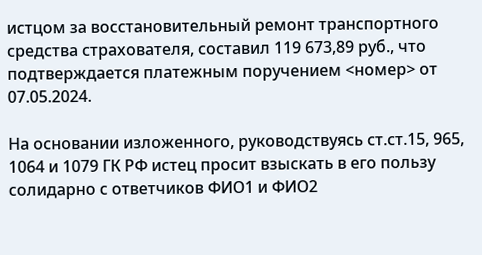истцом за восстановительный ремонт транспортного средства страхователя, составил 119 673,89 руб., что подтверждается платежным поручением <номер> от 07.05.2024.

На основании изложенного, руководствуясь ст.ст.15, 965, 1064 и 1079 ГК РФ истец просит взыскать в его пользу солидарно с ответчиков ФИО1 и ФИО2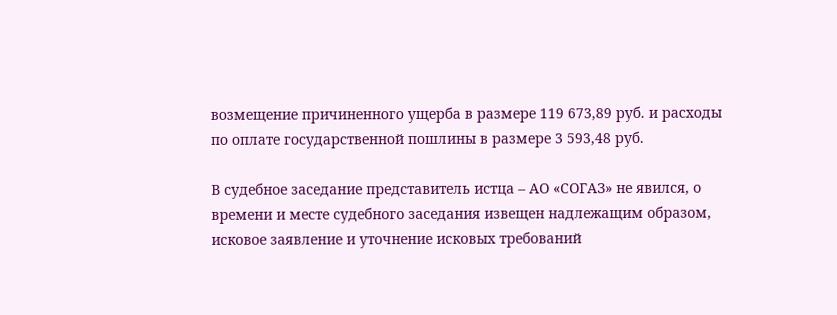возмещение причиненного ущерба в размере 119 673,89 руб. и расходы по оплате государственной пошлины в размере 3 593,48 руб.

В судебное заседание представитель истца – АО «СОГАЗ» не явился, о времени и месте судебного заседания извещен надлежащим образом, исковое заявление и уточнение исковых требований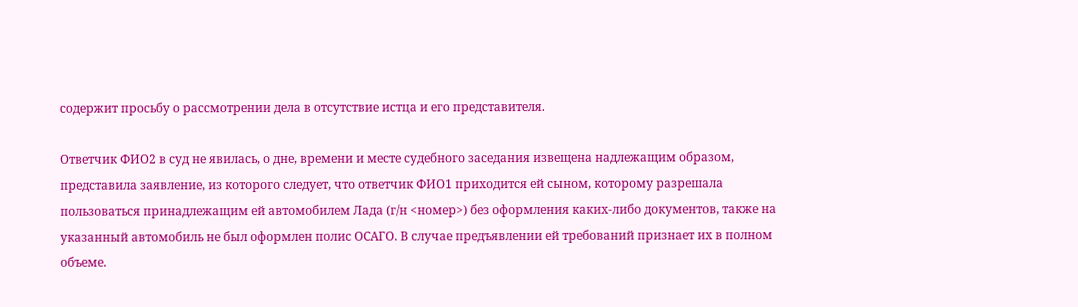содержит просьбу о рассмотрении дела в отсутствие истца и его представителя.

Ответчик ФИО2 в суд не явилась, о дне, времени и месте судебного заседания извещена надлежащим образом, представила заявление, из которого следует, что ответчик ФИО1 приходится ей сыном, которому разрешала пользоваться принадлежащим ей автомобилем Лада (г/н <номер>) без оформления каких-либо документов, также на указанный автомобиль не был оформлен полис ОСАГО. В случае предъявлении ей требований признает их в полном объеме.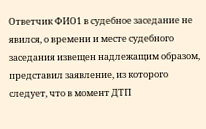Ответчик ФИО1 в судебное заседание не явился, о времени и месте судебного заседания извещен надлежащим образом, представил заявление, из которого следует, что в момент ДТП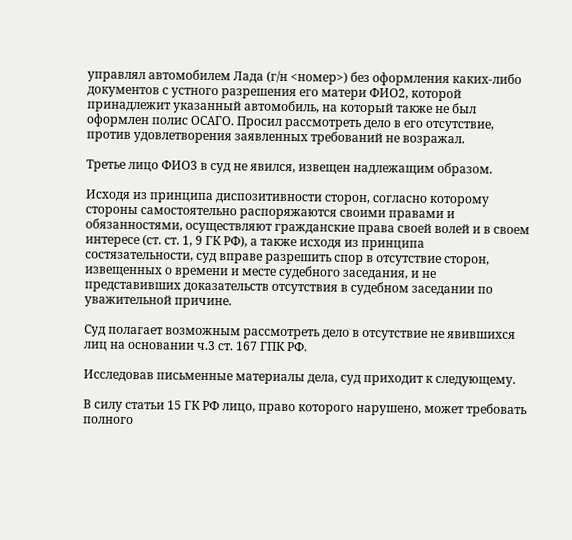управлял автомобилем Лада (г/н <номер>) без оформления каких-либо документов с устного разрешения его матери ФИО2, которой принадлежит указанный автомобиль, на который также не был оформлен полис ОСАГО. Просил рассмотреть дело в его отсутствие, против удовлетворения заявленных требований не возражал.

Третье лицо ФИО3 в суд не явился, извещен надлежащим образом.

Исходя из принципа диспозитивности сторон, согласно которому стороны самостоятельно распоряжаются своими правами и обязанностями, осуществляют гражданские права своей волей и в своем интересе (ст. ст. 1, 9 ГК РФ), а также исходя из принципа состязательности, суд вправе разрешить спор в отсутствие сторон, извещенных о времени и месте судебного заседания, и не представивших доказательств отсутствия в судебном заседании по уважительной причине.

Суд полагает возможным рассмотреть дело в отсутствие не явившихся лиц на основании ч.3 ст. 167 ГПК РФ.

Исследовав письменные материалы дела, суд приходит к следующему.

В силу статьи 15 ГК РФ лицо, право которого нарушено, может требовать полного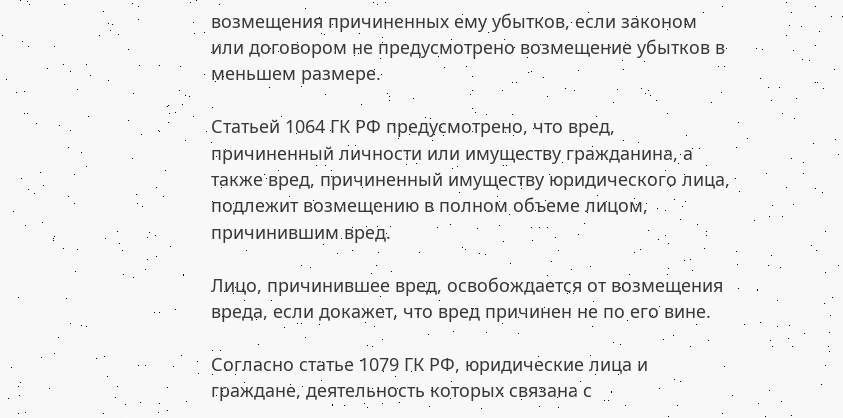возмещения причиненных ему убытков, если законом или договором не предусмотрено возмещение убытков в меньшем размере.

Статьей 1064 ГК РФ предусмотрено, что вред, причиненный личности или имуществу гражданина, а также вред, причиненный имуществу юридического лица, подлежит возмещению в полном объеме лицом, причинившим вред.

Лицо, причинившее вред, освобождается от возмещения вреда, если докажет, что вред причинен не по его вине.

Согласно статье 1079 ГК РФ, юридические лица и граждане, деятельность которых связана с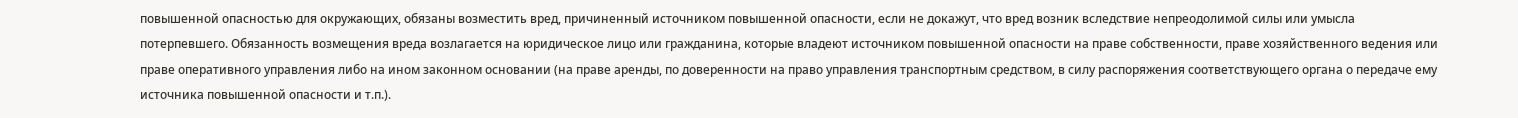повышенной опасностью для окружающих, обязаны возместить вред, причиненный источником повышенной опасности, если не докажут, что вред возник вследствие непреодолимой силы или умысла потерпевшего. Обязанность возмещения вреда возлагается на юридическое лицо или гражданина, которые владеют источником повышенной опасности на праве собственности, праве хозяйственного ведения или праве оперативного управления либо на ином законном основании (на праве аренды, по доверенности на право управления транспортным средством, в силу распоряжения соответствующего органа о передаче ему источника повышенной опасности и т.п.).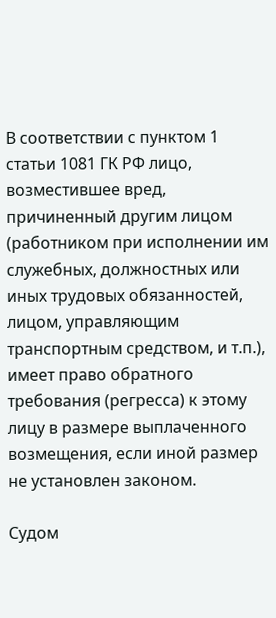В соответствии с пунктом 1 статьи 1081 ГК РФ лицо, возместившее вред, причиненный другим лицом (работником при исполнении им служебных, должностных или иных трудовых обязанностей, лицом, управляющим транспортным средством, и т.п.), имеет право обратного требования (регресса) к этому лицу в размере выплаченного возмещения, если иной размер не установлен законом.

Судом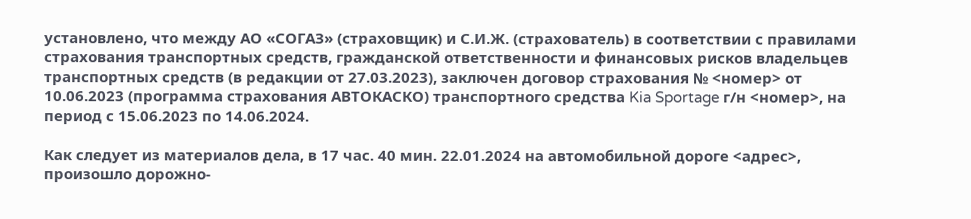установлено, что между АО «СОГАЗ» (страховщик) и С.И.Ж. (страхователь) в соответствии с правилами страхования транспортных средств, гражданской ответственности и финансовых рисков владельцев транспортных средств (в редакции от 27.03.2023), заключен договор страхования № <номер> от 10.06.2023 (программа страхования АВТОКАСКО) транспортного средства Kia Sportage г/н <номер>, на период с 15.06.2023 по 14.06.2024.

Как следует из материалов дела, в 17 час. 40 мин. 22.01.2024 на автомобильной дороге <адрес>, произошло дорожно-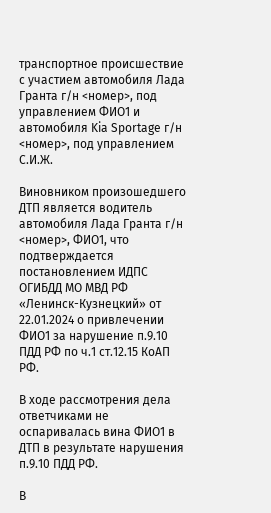транспортное происшествие с участием автомобиля Лада Гранта г/н <номер>, под управлением ФИО1 и автомобиля Kia Sportage г/н <номер>, под управлением С.И.Ж.

Виновником произошедшего ДТП является водитель автомобиля Лада Гранта г/н <номер>, ФИО1, что подтверждается постановлением ИДПС ОГИБДД МО МВД РФ «Ленинск-Кузнецкий» от 22.01.2024 о привлечении ФИО1 за нарушение п.9.10 ПДД РФ по ч.1 ст.12.15 КоАП РФ.

В ходе рассмотрения дела ответчиками не оспаривалась вина ФИО1 в ДТП в результате нарушения п.9.10 ПДД РФ.

В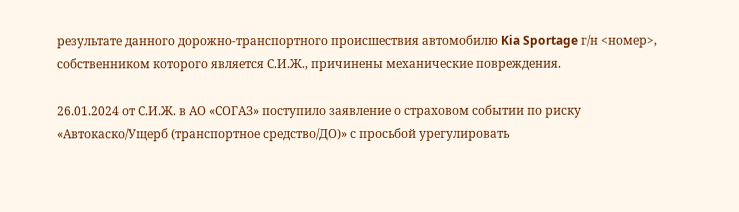результате данного дорожно-транспортного происшествия автомобилю Kia Sportage г/н <номер>, собственником которого является С.И.Ж., причинены механические повреждения.

26.01.2024 от С.И.Ж. в АО «СОГАЗ» поступило заявление о страховом событии по риску «Автокаско/Ущерб (транспортное средство/ДО)» с просьбой урегулировать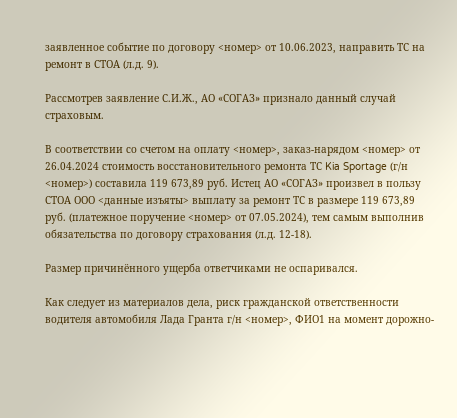заявленное событие по договору <номер> от 10.06.2023, направить ТС на ремонт в СТОА (л.д. 9).

Рассмотрев заявление С.И.Ж., АО «СОГАЗ» признало данный случай страховым.

В соответствии со счетом на оплату <номер>, заказ-нарядом <номер> от 26.04.2024 стоимость восстановительного ремонта ТС Kia Sportage (г/н <номер>) составила 119 673,89 руб. Истец АО «СОГАЗ» произвел в пользу СТОА ООО <данные изъяты> выплату за ремонт ТС в размере 119 673,89 руб. (платежное поручение <номер> от 07.05.2024), тем самым выполнив обязательства по договору страхования (л.д. 12-18).

Размер причинённого ущерба ответчиками не оспаривался.

Как следует из материалов дела, риск гражданской ответственности водителя автомобиля Лада Гранта г/н <номер>, ФИО1 на момент дорожно-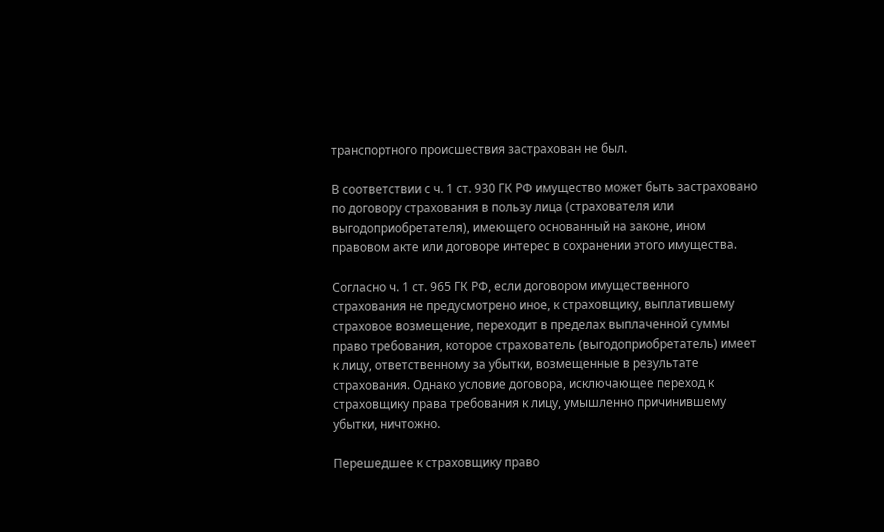транспортного происшествия застрахован не был.

В соответствии с ч. 1 ст. 930 ГК РФ имущество может быть застраховано по договору страхования в пользу лица (страхователя или выгодоприобретателя), имеющего основанный на законе, ином правовом акте или договоре интерес в сохранении этого имущества.

Согласно ч. 1 ст. 965 ГК РФ, если договором имущественного страхования не предусмотрено иное, к страховщику, выплатившему страховое возмещение, переходит в пределах выплаченной суммы право требования, которое страхователь (выгодоприобретатель) имеет к лицу, ответственному за убытки, возмещенные в результате страхования. Однако условие договора, исключающее переход к страховщику права требования к лицу, умышленно причинившему убытки, ничтожно.

Перешедшее к страховщику право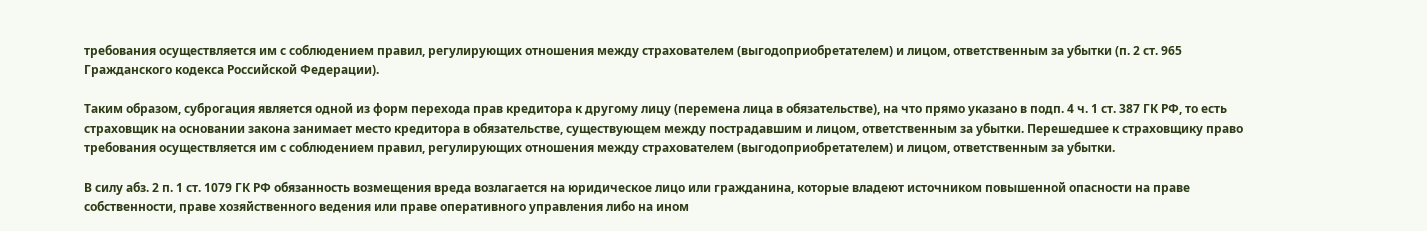требования осуществляется им с соблюдением правил, регулирующих отношения между страхователем (выгодоприобретателем) и лицом, ответственным за убытки (п. 2 ст. 965 Гражданского кодекса Российской Федерации).

Таким образом, суброгация является одной из форм перехода прав кредитора к другому лицу (перемена лица в обязательстве), на что прямо указано в подп. 4 ч. 1 ст. 387 ГК РФ, то есть страховщик на основании закона занимает место кредитора в обязательстве, существующем между пострадавшим и лицом, ответственным за убытки. Перешедшее к страховщику право требования осуществляется им с соблюдением правил, регулирующих отношения между страхователем (выгодоприобретателем) и лицом, ответственным за убытки.

В силу абз. 2 п. 1 ст. 1079 ГК РФ обязанность возмещения вреда возлагается на юридическое лицо или гражданина, которые владеют источником повышенной опасности на праве собственности, праве хозяйственного ведения или праве оперативного управления либо на ином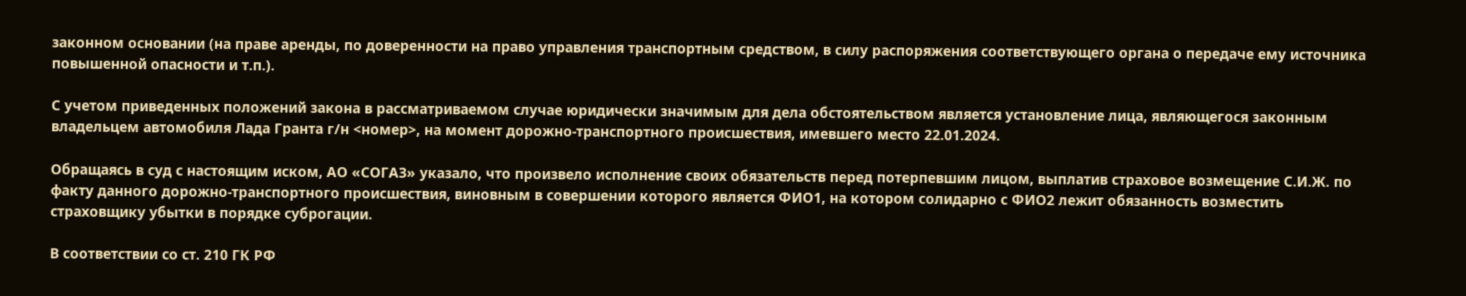законном основании (на праве аренды, по доверенности на право управления транспортным средством, в силу распоряжения соответствующего органа о передаче ему источника повышенной опасности и т.п.).

С учетом приведенных положений закона в рассматриваемом случае юридически значимым для дела обстоятельством является установление лица, являющегося законным владельцем автомобиля Лада Гранта г/н <номер>, на момент дорожно-транспортного происшествия, имевшего место 22.01.2024.

Обращаясь в суд с настоящим иском, АО «СОГАЗ» указало, что произвело исполнение своих обязательств перед потерпевшим лицом, выплатив страховое возмещение С.И.Ж. по факту данного дорожно-транспортного происшествия, виновным в совершении которого является ФИО1, на котором солидарно с ФИО2 лежит обязанность возместить страховщику убытки в порядке суброгации.

В соответствии со ст. 210 ГК РФ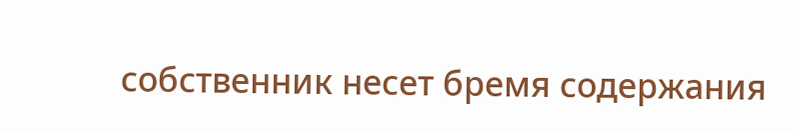собственник несет бремя содержания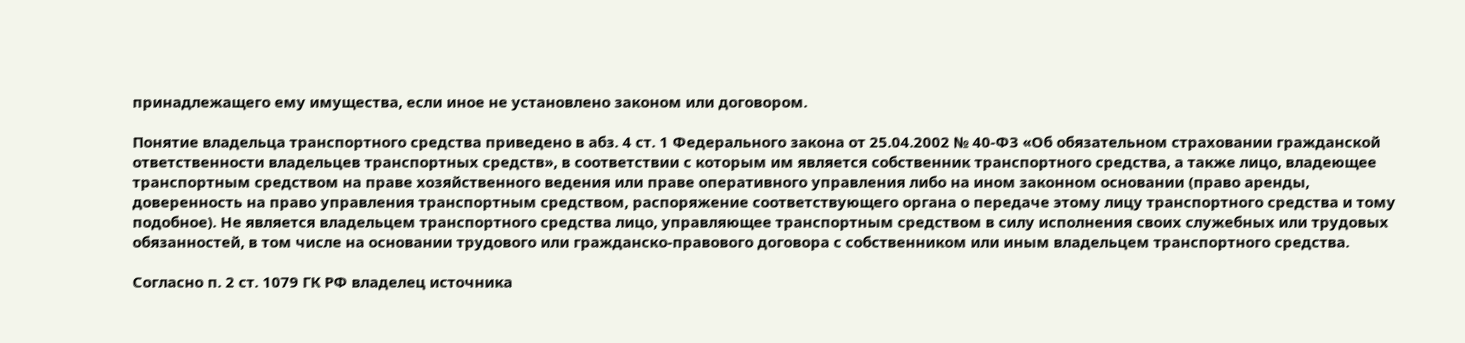принадлежащего ему имущества, если иное не установлено законом или договором.

Понятие владельца транспортного средства приведено в абз. 4 ст. 1 Федерального закона от 25.04.2002 № 40-ФЗ «Об обязательном страховании гражданской ответственности владельцев транспортных средств», в соответствии с которым им является собственник транспортного средства, а также лицо, владеющее транспортным средством на праве хозяйственного ведения или праве оперативного управления либо на ином законном основании (право аренды, доверенность на право управления транспортным средством, распоряжение соответствующего органа о передаче этому лицу транспортного средства и тому подобное). Не является владельцем транспортного средства лицо, управляющее транспортным средством в силу исполнения своих служебных или трудовых обязанностей, в том числе на основании трудового или гражданско-правового договора с собственником или иным владельцем транспортного средства.

Согласно п. 2 ст. 1079 ГК РФ владелец источника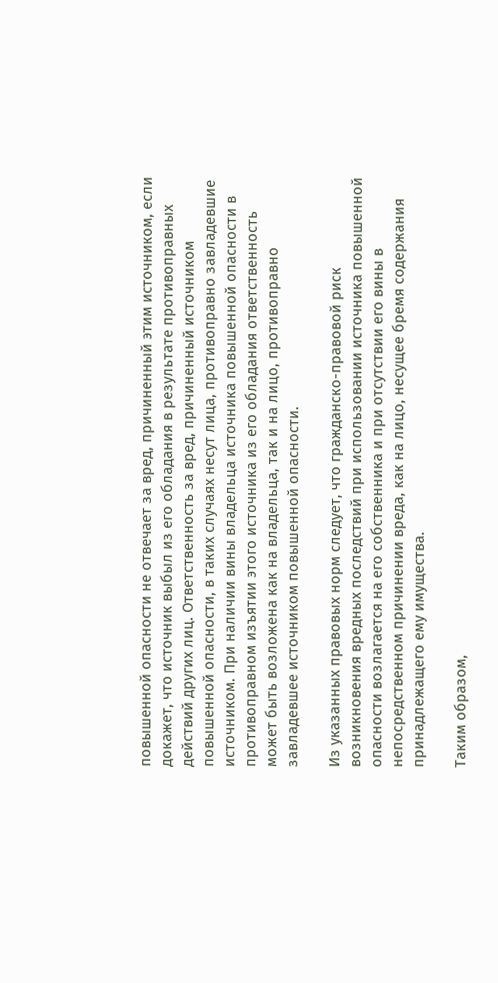повышенной опасности не отвечает за вред, причиненный этим источником, если докажет, что источник выбыл из его обладания в результате противоправных действий других лиц. Ответственность за вред, причиненный источником повышенной опасности, в таких случаях несут лица, противоправно завладевшие источником. При наличии вины владельца источника повышенной опасности в противоправном изъятии этого источника из его обладания ответственность может быть возложена как на владельца, так и на лицо, противоправно завладевшее источником повышенной опасности.

Из указанных правовых норм следует, что гражданско-правовой риск возникновения вредных последствий при использовании источника повышенной опасности возлагается на его собственника и при отсутствии его вины в непосредственном причинении вреда, как на лицо, несущее бремя содержания принадлежащего ему имущества.

Таким образом,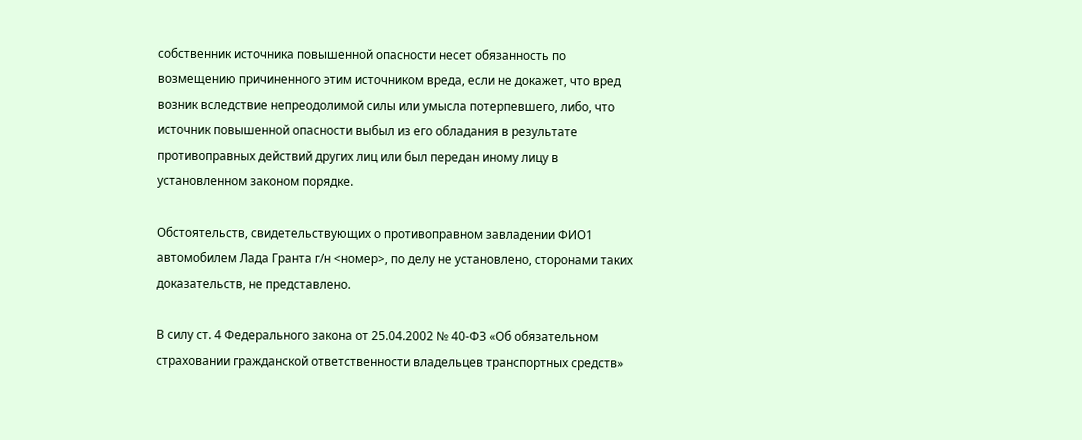собственник источника повышенной опасности несет обязанность по возмещению причиненного этим источником вреда, если не докажет, что вред возник вследствие непреодолимой силы или умысла потерпевшего, либо, что источник повышенной опасности выбыл из его обладания в результате противоправных действий других лиц или был передан иному лицу в установленном законом порядке.

Обстоятельств, свидетельствующих о противоправном завладении ФИО1 автомобилем Лада Гранта г/н <номер>, по делу не установлено, сторонами таких доказательств, не представлено.

В силу ст. 4 Федерального закона от 25.04.2002 № 40-ФЗ «Об обязательном страховании гражданской ответственности владельцев транспортных средств»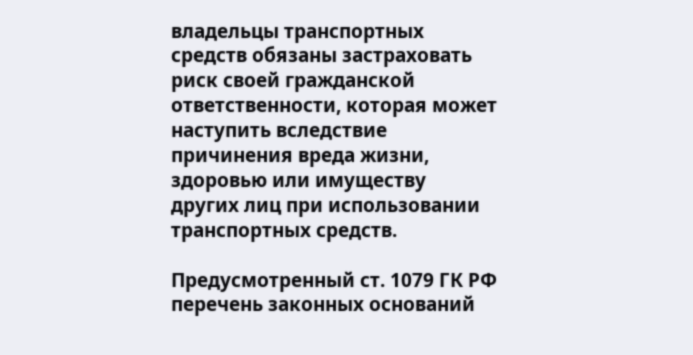владельцы транспортных средств обязаны застраховать риск своей гражданской ответственности, которая может наступить вследствие причинения вреда жизни, здоровью или имуществу других лиц при использовании транспортных средств.

Предусмотренный ст. 1079 ГК РФ перечень законных оснований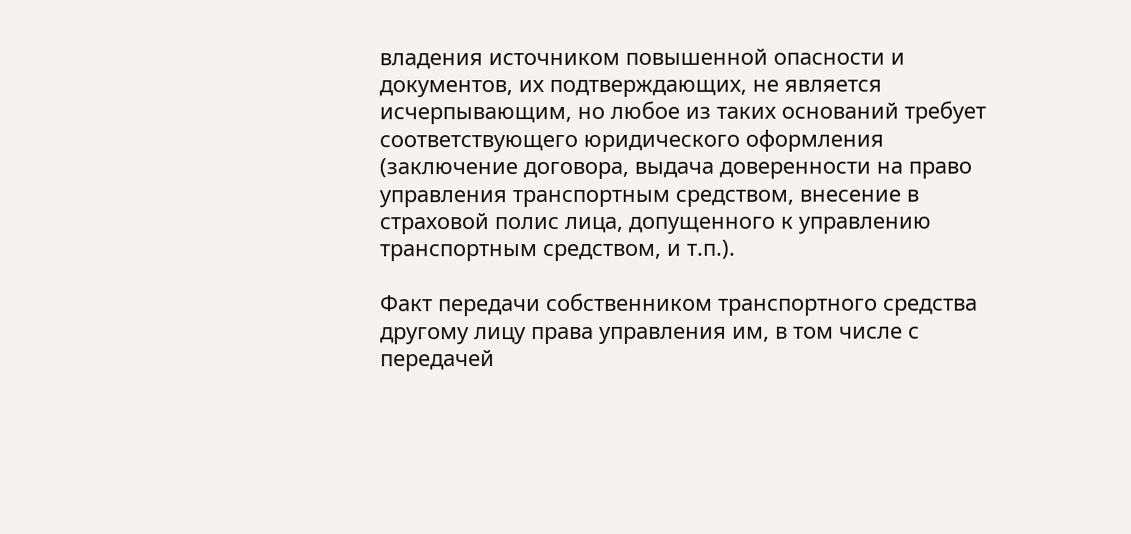владения источником повышенной опасности и документов, их подтверждающих, не является исчерпывающим, но любое из таких оснований требует соответствующего юридического оформления (заключение договора, выдача доверенности на право управления транспортным средством, внесение в страховой полис лица, допущенного к управлению транспортным средством, и т.п.).

Факт передачи собственником транспортного средства другому лицу права управления им, в том числе с передачей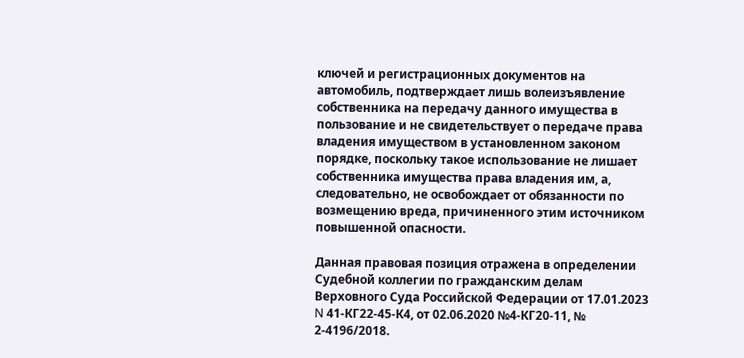ключей и регистрационных документов на автомобиль, подтверждает лишь волеизъявление собственника на передачу данного имущества в пользование и не свидетельствует о передаче права владения имуществом в установленном законом порядке, поскольку такое использование не лишает собственника имущества права владения им, а, следовательно, не освобождает от обязанности по возмещению вреда, причиненного этим источником повышенной опасности.

Данная правовая позиция отражена в определении Судебной коллегии по гражданским делам Верховного Суда Российской Федерации от 17.01.2023 N 41-КГ22-45-К4, от 02.06.2020 №4-КГ20-11, № 2-4196/2018.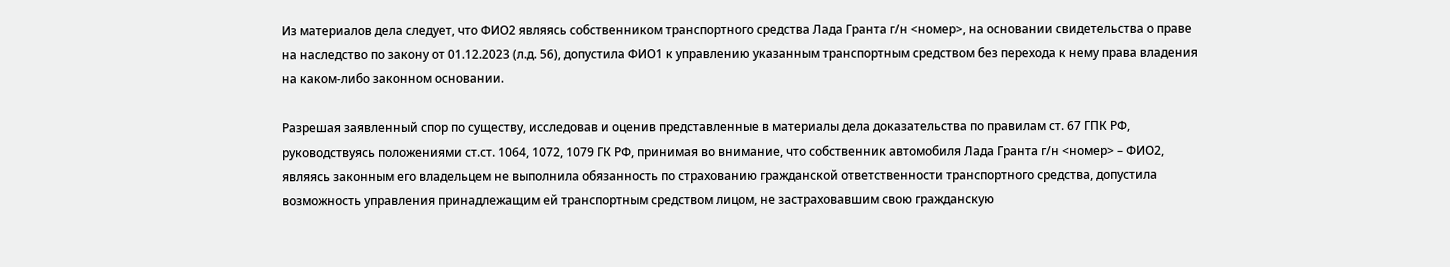Из материалов дела следует, что ФИО2 являясь собственником транспортного средства Лада Гранта г/н <номер>, на основании свидетельства о праве на наследство по закону от 01.12.2023 (л.д. 56), допустила ФИО1 к управлению указанным транспортным средством без перехода к нему права владения на каком-либо законном основании.

Разрешая заявленный спор по существу, исследовав и оценив представленные в материалы дела доказательства по правилам ст. 67 ГПК РФ, руководствуясь положениями ст.ст. 1064, 1072, 1079 ГК РФ, принимая во внимание, что собственник автомобиля Лада Гранта г/н <номер> – ФИО2, являясь законным его владельцем не выполнила обязанность по страхованию гражданской ответственности транспортного средства, допустила возможность управления принадлежащим ей транспортным средством лицом, не застраховавшим свою гражданскую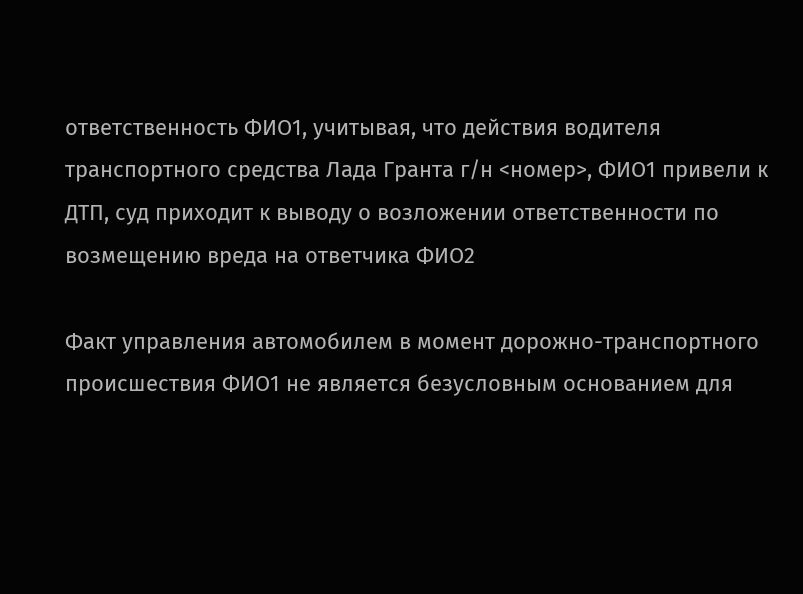ответственность ФИО1, учитывая, что действия водителя транспортного средства Лада Гранта г/н <номер>, ФИО1 привели к ДТП, суд приходит к выводу о возложении ответственности по возмещению вреда на ответчика ФИО2

Факт управления автомобилем в момент дорожно-транспортного происшествия ФИО1 не является безусловным основанием для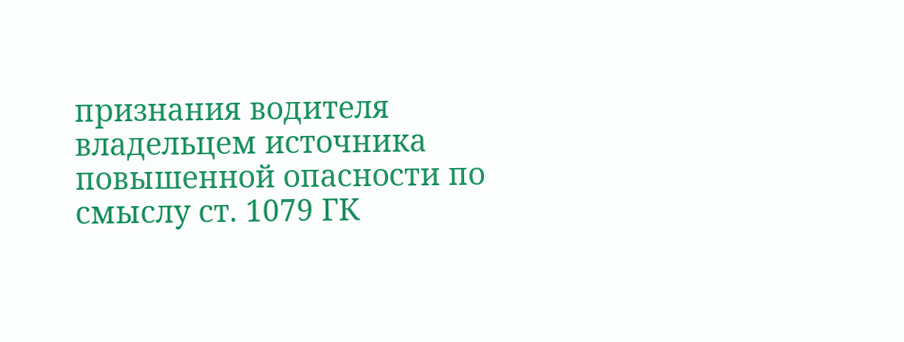признания водителя владельцем источника повышенной опасности по смыслу ст. 1079 ГК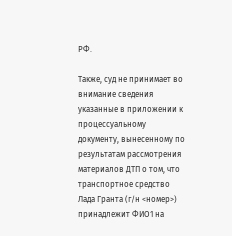РФ.

Также, суд не принимает во внимание сведения указанные в приложении к процессуальному документу, вынесенному по результатам рассмотрения материалов ДТП о том, что транспортное средство Лада Гранта (г/н <номер>) принадлежит ФИО1 на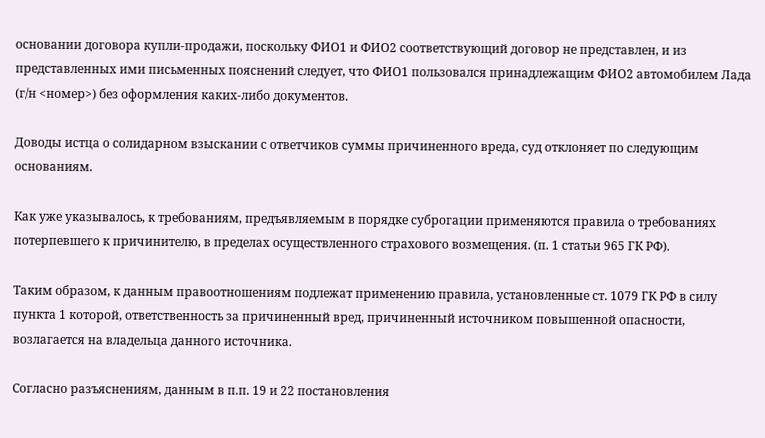основании договора купли-продажи, поскольку ФИО1 и ФИО2 соответствующий договор не представлен, и из представленных ими письменных пояснений следует, что ФИО1 пользовался принадлежащим ФИО2 автомобилем Лада (г/н <номер>) без оформления каких-либо документов.

Доводы истца о солидарном взыскании с ответчиков суммы причиненного вреда, суд отклоняет по следующим основаниям.

Как уже указывалось, к требованиям, предъявляемым в порядке суброгации применяются правила о требованиях потерпевшего к причинителю, в пределах осуществленного страхового возмещения. (п. 1 статьи 965 ГК РФ).

Таким образом, к данным правоотношениям подлежат применению правила, установленные ст. 1079 ГК РФ в силу пункта 1 которой, ответственность за причиненный вред, причиненный источником повышенной опасности, возлагается на владельца данного источника.

Согласно разъяснениям, данным в п.п. 19 и 22 постановления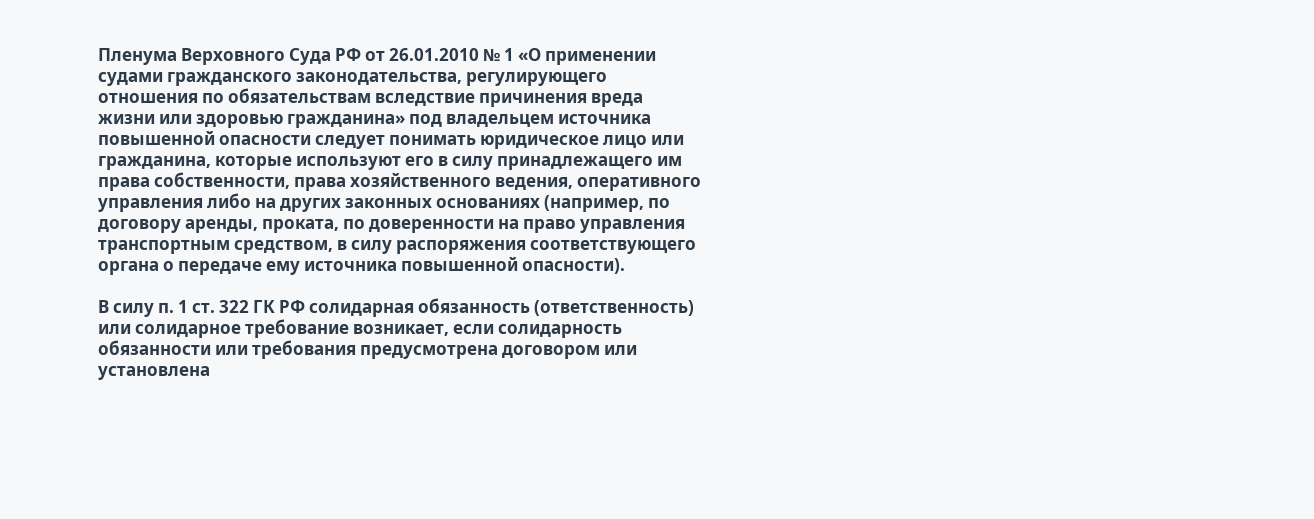Пленума Верховного Суда РФ от 26.01.2010 № 1 «О применении судами гражданского законодательства, регулирующего отношения по обязательствам вследствие причинения вреда жизни или здоровью гражданина» под владельцем источника повышенной опасности следует понимать юридическое лицо или гражданина, которые используют его в силу принадлежащего им права собственности, права хозяйственного ведения, оперативного управления либо на других законных основаниях (например, по договору аренды, проката, по доверенности на право управления транспортным средством, в силу распоряжения соответствующего органа о передаче ему источника повышенной опасности).

В силу п. 1 ст. 322 ГК РФ солидарная обязанность (ответственность) или солидарное требование возникает, если солидарность обязанности или требования предусмотрена договором или установлена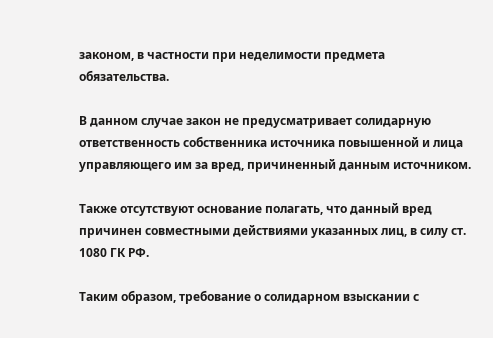законом, в частности при неделимости предмета обязательства.

В данном случае закон не предусматривает солидарную ответственность собственника источника повышенной и лица управляющего им за вред, причиненный данным источником.

Также отсутствуют основание полагать, что данный вред причинен совместными действиями указанных лиц, в силу ст. 1080 ГК РФ.

Таким образом, требование о солидарном взыскании с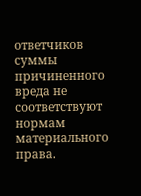ответчиков суммы причиненного вреда не соответствуют нормам материального права.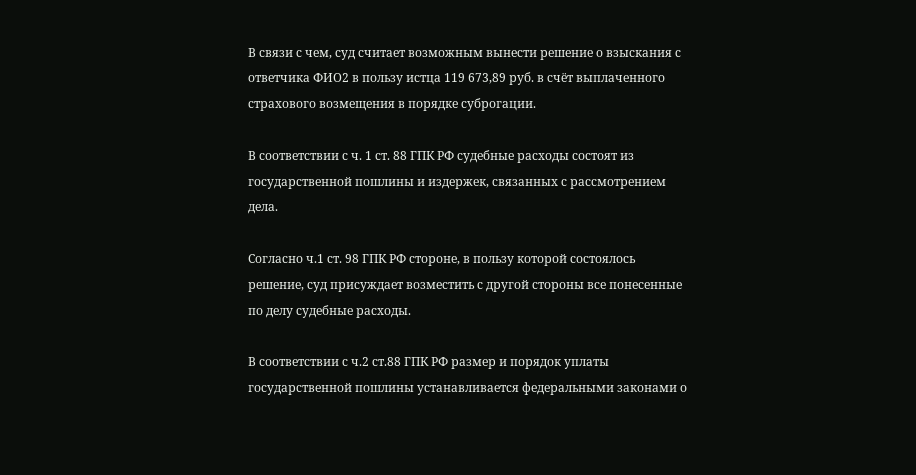В связи с чем, суд считает возможным вынести решение о взыскания с ответчика ФИО2 в пользу истца 119 673,89 руб. в счёт выплаченного страхового возмещения в порядке суброгации.

В соответствии с ч. 1 ст. 88 ГПК РФ судебные расходы состоят из государственной пошлины и издержек, связанных с рассмотрением дела.

Согласно ч.1 ст. 98 ГПК РФ стороне, в пользу которой состоялось решение, суд присуждает возместить с другой стороны все понесенные по делу судебные расходы.

В соответствии с ч.2 ст.88 ГПК РФ размер и порядок уплаты государственной пошлины устанавливается федеральными законами о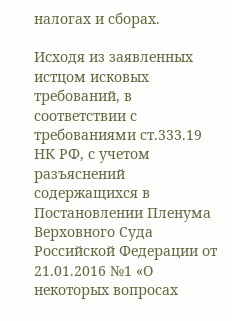налогах и сборах.

Исходя из заявленных истцом исковых требований, в соответствии с требованиями ст.333.19 НК РФ, с учетом разъяснений содержащихся в Постановлении Пленума Верховного Суда Российской Федерации от 21.01.2016 №1 «О некоторых вопросах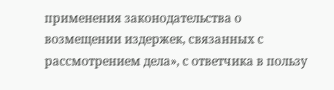применения законодательства о возмещении издержек, связанных с рассмотрением дела», с ответчика в пользу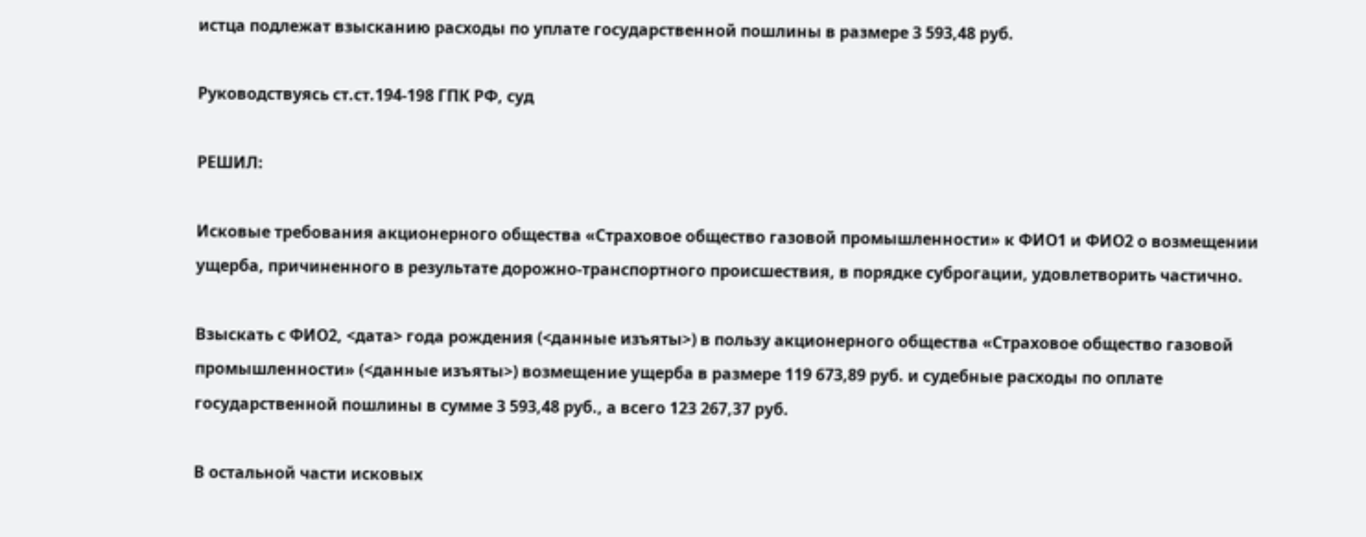истца подлежат взысканию расходы по уплате государственной пошлины в размере 3 593,48 руб.

Руководствуясь ст.ст.194-198 ГПК РФ, суд

РЕШИЛ:

Исковые требования акционерного общества «Страховое общество газовой промышленности» к ФИО1 и ФИО2 о возмещении ущерба, причиненного в результате дорожно-транспортного происшествия, в порядке суброгации, удовлетворить частично.

Взыскать с ФИО2, <дата> года рождения (<данные изъяты>) в пользу акционерного общества «Страховое общество газовой промышленности» (<данные изъяты>) возмещение ущерба в размере 119 673,89 руб. и судебные расходы по оплате государственной пошлины в сумме 3 593,48 руб., а всего 123 267,37 руб.

В остальной части исковых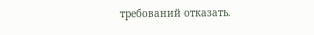требований отказать.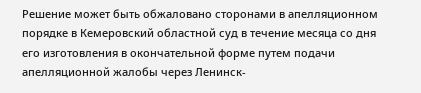Решение может быть обжаловано сторонами в апелляционном порядке в Кемеровский областной суд в течение месяца со дня его изготовления в окончательной форме путем подачи апелляционной жалобы через Ленинск-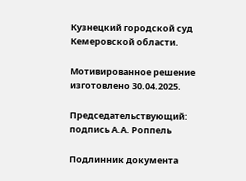Кузнецкий городской суд Кемеровской области.

Мотивированное решение изготовлено 30.04.2025.

Председательствующий: подпись А.А. Роппель

Подлинник документа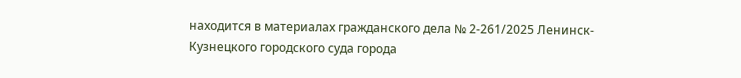находится в материалах гражданского дела № 2-261/2025 Ленинск-Кузнецкого городского суда города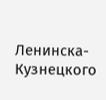Ленинска-Кузнецкого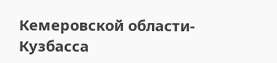Кемеровской области-Кузбасса